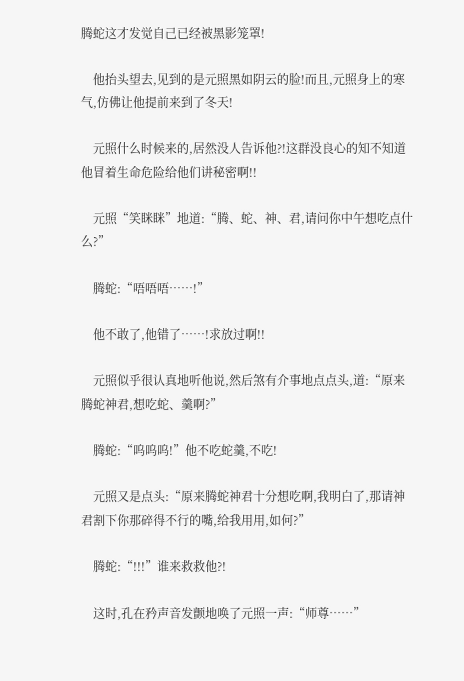腾蛇这才发觉自己已经被黑影笼罩!

    他抬头望去,见到的是元照黑如阴云的脸!而且,元照身上的寒气,仿佛让他提前来到了冬天!

    元照什么时候来的,居然没人告诉他?!这群没良心的知不知道他冒着生命危险给他们讲秘密啊!!

    元照“笑眯眯”地道:“腾、蛇、神、君,请问你中午想吃点什么?”

    腾蛇:“唔唔唔……!”

    他不敢了,他错了……!求放过啊!!

    元照似乎很认真地听他说,然后煞有介事地点点头,道:“原来腾蛇神君,想吃蛇、羹啊?”

    腾蛇:“呜呜呜!”他不吃蛇羹,不吃!

    元照又是点头:“原来腾蛇神君十分想吃啊,我明白了,那请神君割下你那碎得不行的嘴,给我用用,如何?”

    腾蛇:“!!!”谁来救救他?!

    这时,孔在矜声音发颤地唤了元照一声:“师尊……”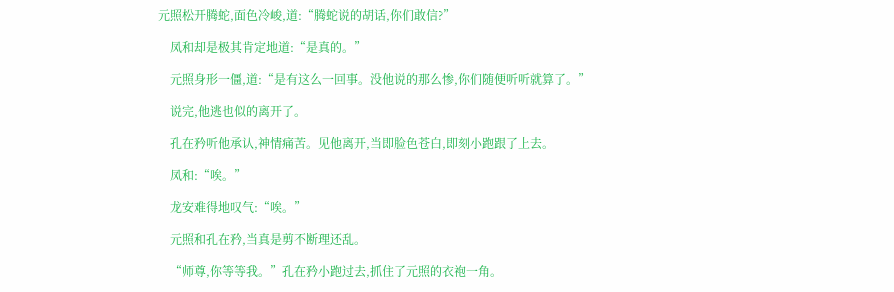元照松开腾蛇,面色冷峻,道:“腾蛇说的胡话,你们敢信?”

    凤和却是极其肯定地道:“是真的。”

    元照身形一僵,道:“是有这么一回事。没他说的那么惨,你们随便听听就算了。”

    说完,他逃也似的离开了。

    孔在矜听他承认,神情痛苦。见他离开,当即脸色苍白,即刻小跑跟了上去。

    凤和:“唉。”

    龙安难得地叹气:“唉。”

    元照和孔在矜,当真是剪不断理还乱。

    “师尊,你等等我。”孔在矜小跑过去,抓住了元照的衣袍一角。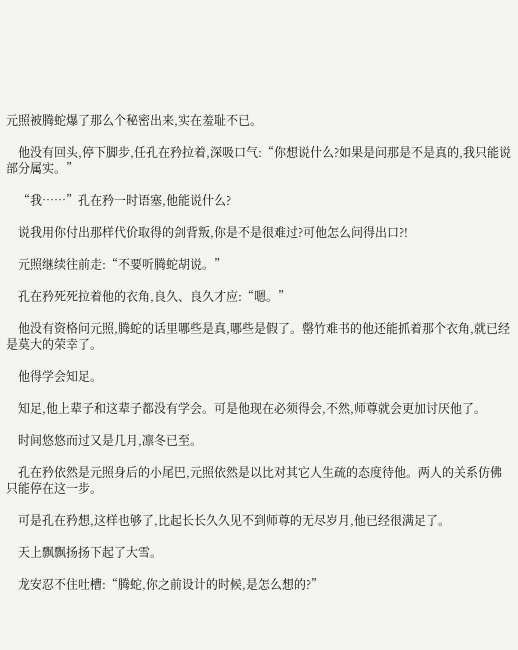元照被腾蛇爆了那么个秘密出来,实在羞耻不已。

    他没有回头,停下脚步,任孔在矜拉着,深吸口气:“你想说什么?如果是问那是不是真的,我只能说部分属实。”

    “我……”孔在矜一时语塞,他能说什么?

    说我用你付出那样代价取得的剑背叛,你是不是很难过?可他怎么问得出口?!

    元照继续往前走:“不要听腾蛇胡说。”

    孔在矜死死拉着他的衣角,良久、良久才应:“嗯。”

    他没有资格问元照,腾蛇的话里哪些是真,哪些是假了。罄竹难书的他还能抓着那个衣角,就已经是莫大的荣幸了。

    他得学会知足。

    知足,他上辈子和这辈子都没有学会。可是他现在必须得会,不然,师尊就会更加讨厌他了。

    时间悠悠而过又是几月,凛冬已至。

    孔在矜依然是元照身后的小尾巴,元照依然是以比对其它人生疏的态度待他。两人的关系仿佛只能停在这一步。

    可是孔在矜想,这样也够了,比起长长久久见不到师尊的无尽岁月,他已经很满足了。

    天上飘飘扬扬下起了大雪。

    龙安忍不住吐槽:“腾蛇,你之前设计的时候,是怎么想的?”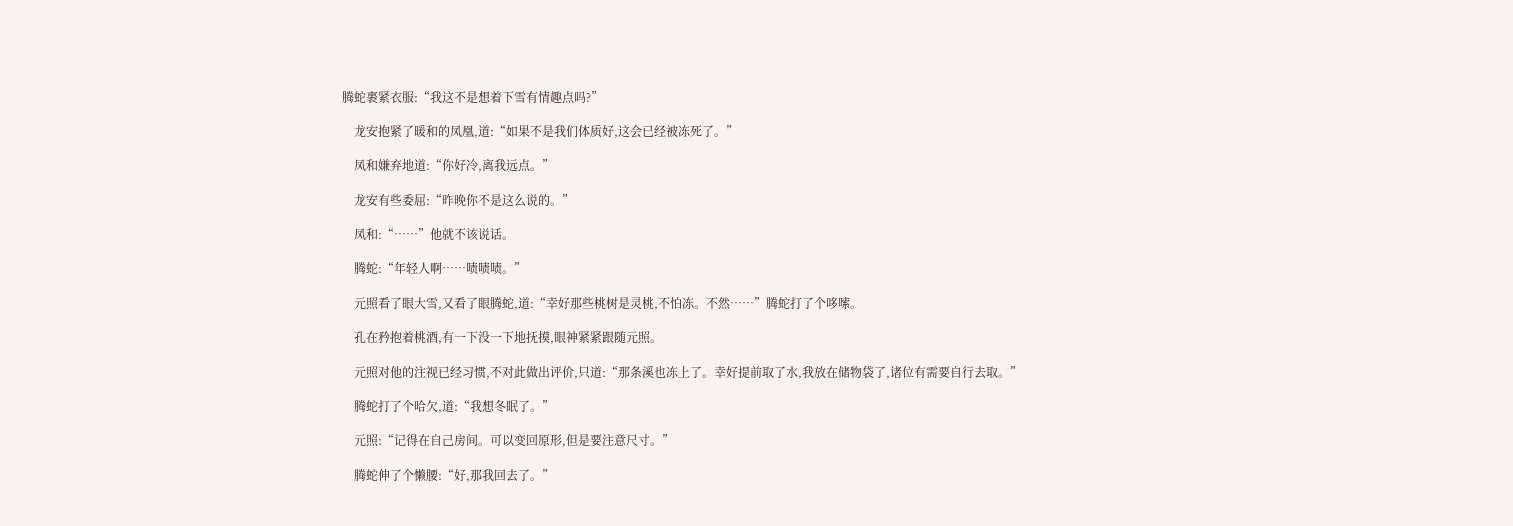腾蛇裹紧衣服:“我这不是想着下雪有情趣点吗?”

    龙安抱紧了暖和的凤凰,道:“如果不是我们体质好,这会已经被冻死了。”

    凤和嫌弃地道:“你好冷,离我远点。”

    龙安有些委屈:“昨晚你不是这么说的。”

    凤和:“……”他就不该说话。

    腾蛇:“年轻人啊……啧啧啧。”

    元照看了眼大雪,又看了眼腾蛇,道:“幸好那些桃树是灵桃,不怕冻。不然……”腾蛇打了个哆嗦。

    孔在矜抱着桃酒,有一下没一下地抚摸,眼神紧紧跟随元照。

    元照对他的注视已经习惯,不对此做出评价,只道:“那条溪也冻上了。幸好提前取了水,我放在储物袋了,诸位有需要自行去取。”

    腾蛇打了个哈欠,道:“我想冬眠了。”

    元照:“记得在自己房间。可以变回原形,但是要注意尺寸。”

    腾蛇伸了个懒腰:“好,那我回去了。”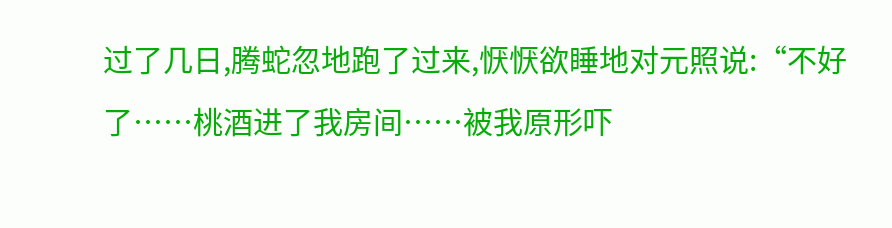过了几日,腾蛇忽地跑了过来,恹恹欲睡地对元照说:“不好了……桃酒进了我房间……被我原形吓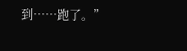到……跑了。”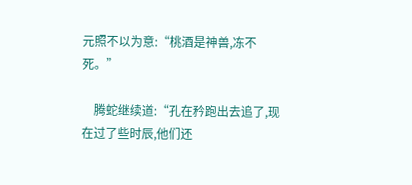元照不以为意:“桃酒是神兽,冻不死。”

    腾蛇继续道:“孔在矜跑出去追了,现在过了些时辰,他们还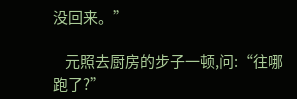没回来。”

    元照去厨房的步子一顿,问:“往哪跑了?”